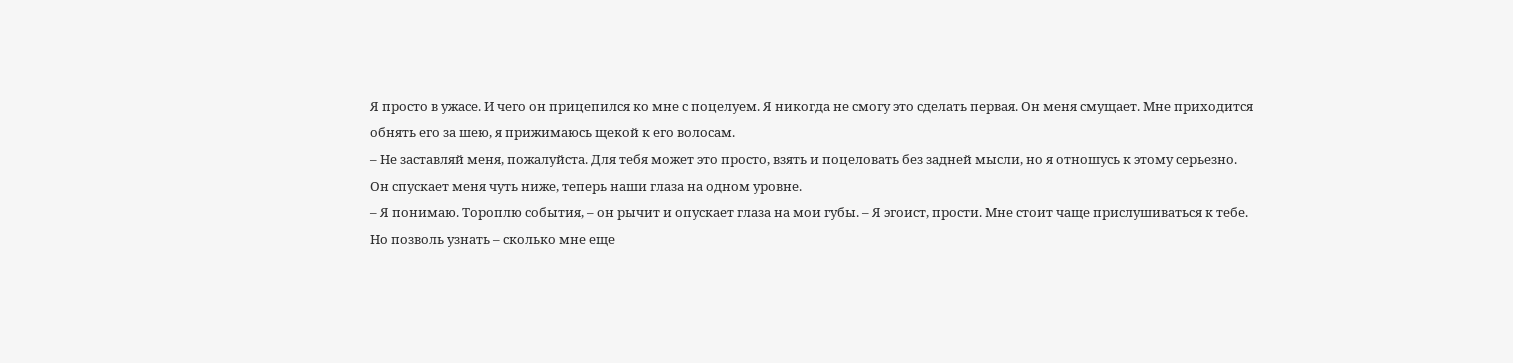Я просто в ужасе. И чего он прицепился ко мне с поцелуем. Я никогда не смогу это сделать первая. Он меня смущает. Мне приходится обнять его за шею, я прижимаюсь щекой к его волосам.
– Не заставляй меня, пожалуйста. Для тебя может это просто, взять и поцеловать без задней мысли, но я отношусь к этому серьезно.
Он спускает меня чуть ниже, теперь наши глаза на одном уровне.
– Я понимаю. Тороплю события, – он рычит и опускает глаза на мои губы. – Я эгоист, прости. Мне стоит чаще прислушиваться к тебе. Но позволь узнать – сколько мне еще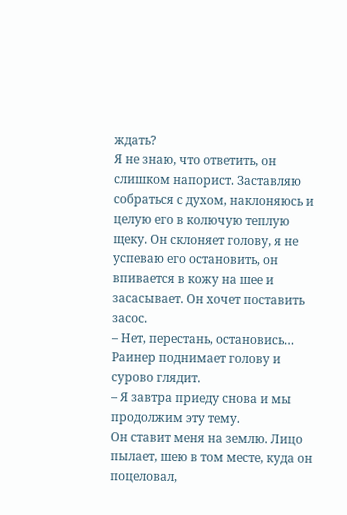ждать?
Я не знаю, что ответить, он слишком напорист. Заставляю собраться с духом, наклоняюсь и целую его в колючую теплую щеку. Он склоняет голову, я не успеваю его остановить, он впивается в кожу на шее и засасывает. Он хочет поставить засос.
– Нет, перестань, остановись…
Раинер поднимает голову и сурово глядит.
– Я завтра приеду снова и мы продолжим эту тему.
Он ставит меня на землю. Лицо пылает, шею в том месте, куда он поцеловал,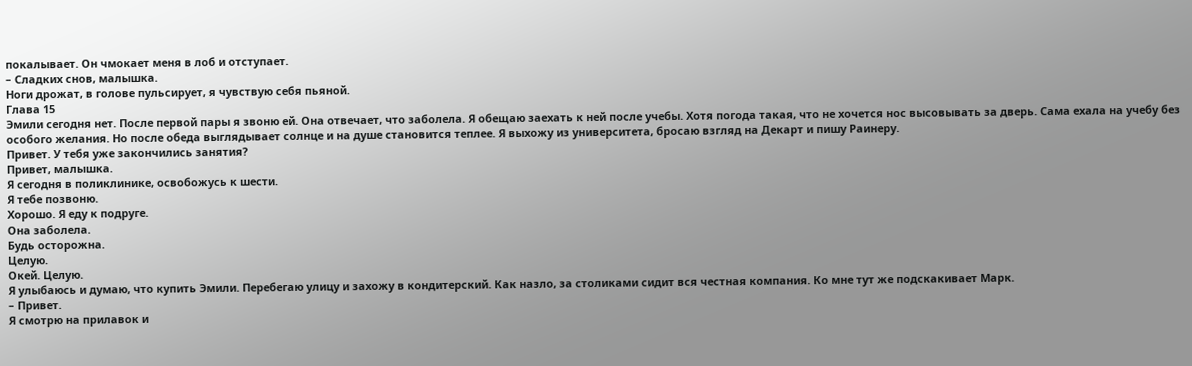покалывает. Он чмокает меня в лоб и отступает.
– Сладких снов, малышка.
Ноги дрожат, в голове пульсирует, я чувствую себя пьяной.
Глава 15
Эмили сегодня нет. После первой пары я звоню ей. Она отвечает, что заболела. Я обещаю заехать к ней после учебы. Хотя погода такая, что не хочется нос высовывать за дверь. Сама ехала на учебу без особого желания. Но после обеда выглядывает солнце и на душе становится теплее. Я выхожу из университета, бросаю взгляд на Декарт и пишу Раинеру.
Привет. У тебя уже закончились занятия?
Привет, малышка.
Я сегодня в поликлинике, освобожусь к шести.
Я тебе позвоню.
Хорошо. Я еду к подруге.
Она заболела.
Будь осторожна.
Целую.
Окей. Целую.
Я улыбаюсь и думаю, что купить Эмили. Перебегаю улицу и захожу в кондитерский. Как назло, за столиками сидит вся честная компания. Ко мне тут же подскакивает Марк.
– Привет.
Я смотрю на прилавок и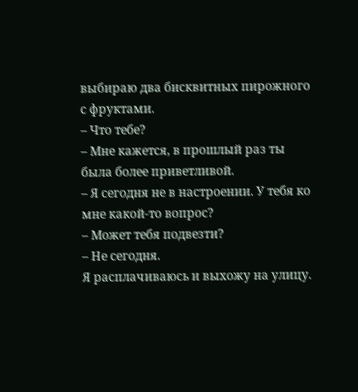выбираю два бисквитных пирожного с фруктами.
– Что тебе?
– Мне кажется, в прошлый раз ты была более приветливой.
– Я сегодня не в настроении. У тебя ко мне какой-то вопрос?
– Может тебя подвезти?
– Не сегодня.
Я расплачиваюсь и выхожу на улицу.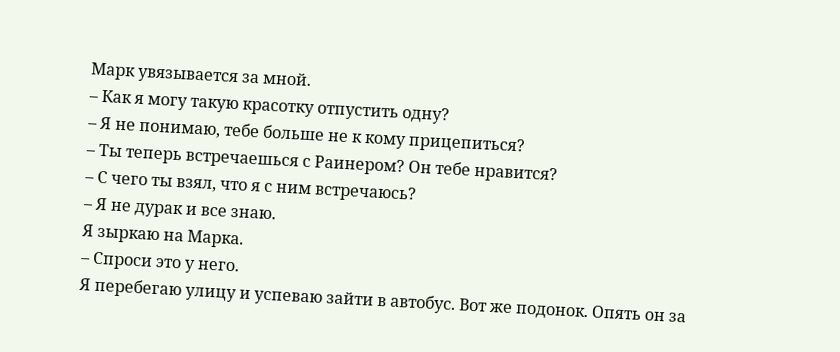Марк увязывается за мной.
– Как я могу такую красотку отпустить одну?
– Я не понимаю, тебе больше не к кому прицепиться?
– Ты теперь встречаешься с Раинером? Он тебе нравится?
– С чего ты взял, что я с ним встречаюсь?
– Я не дурак и все знаю.
Я зыркаю на Марка.
– Спроси это у него.
Я перебегаю улицу и успеваю зайти в автобус. Вот же подонок. Опять он за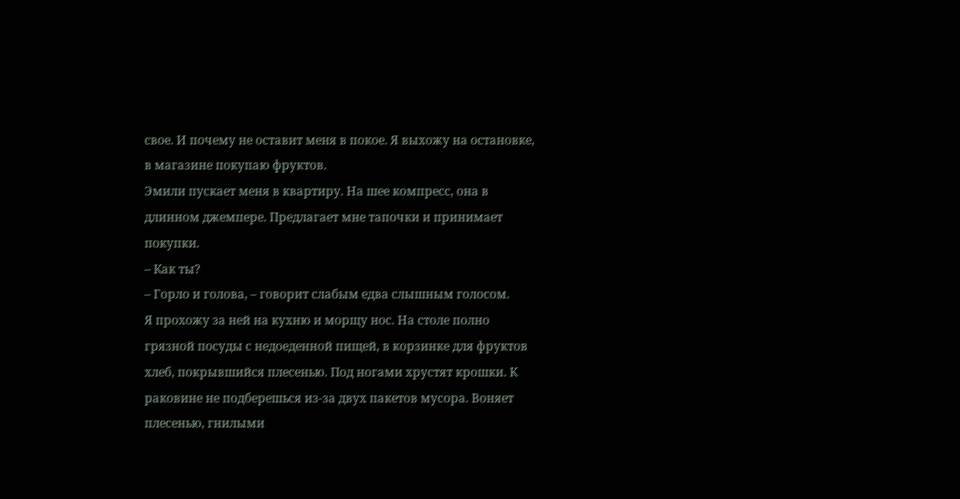свое. И почему не оставит меня в покое. Я выхожу на остановке, в магазине покупаю фруктов.
Эмили пускает меня в квартиру. На шее компресс, она в длинном джемпере. Предлагает мне тапочки и принимает покупки.
– Как ты?
– Горло и голова, – говорит слабым едва слышным голосом.
Я прохожу за ней на кухню и морщу нос. На столе полно грязной посуды с недоеденной пищей, в корзинке для фруктов хлеб, покрывшийся плесенью. Под ногами хрустят крошки. К раковине не подберешься из-за двух пакетов мусора. Воняет плесенью, гнилыми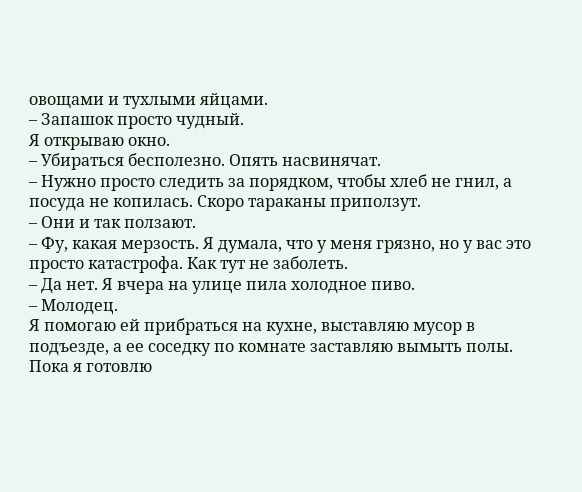овощами и тухлыми яйцами.
– Запашок просто чудный.
Я открываю окно.
– Убираться бесполезно. Опять насвинячат.
– Нужно просто следить за порядком, чтобы хлеб не гнил, а посуда не копилась. Скоро тараканы приползут.
– Они и так ползают.
– Фу, какая мерзость. Я думала, что у меня грязно, но у вас это просто катастрофа. Как тут не заболеть.
– Да нет. Я вчера на улице пила холодное пиво.
– Молодец.
Я помогаю ей прибраться на кухне, выставляю мусор в подъезде, а ее соседку по комнате заставляю вымыть полы. Пока я готовлю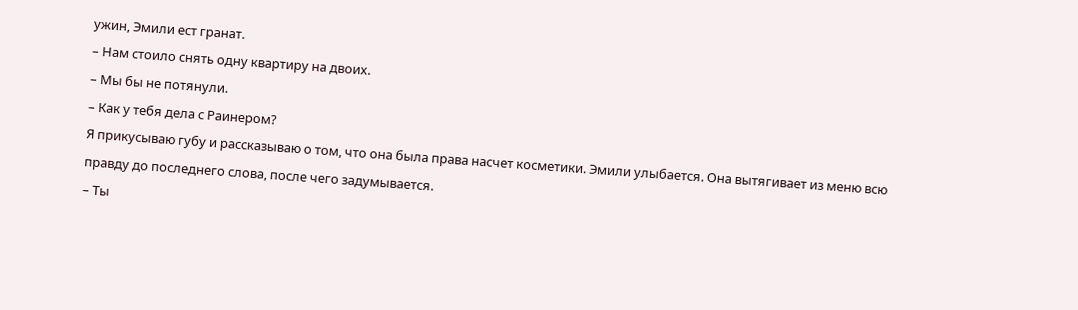ужин, Эмили ест гранат.
– Нам стоило снять одну квартиру на двоих.
– Мы бы не потянули.
– Как у тебя дела с Раинером?
Я прикусываю губу и рассказываю о том, что она была права насчет косметики. Эмили улыбается. Она вытягивает из меню всю правду до последнего слова, после чего задумывается.
– Ты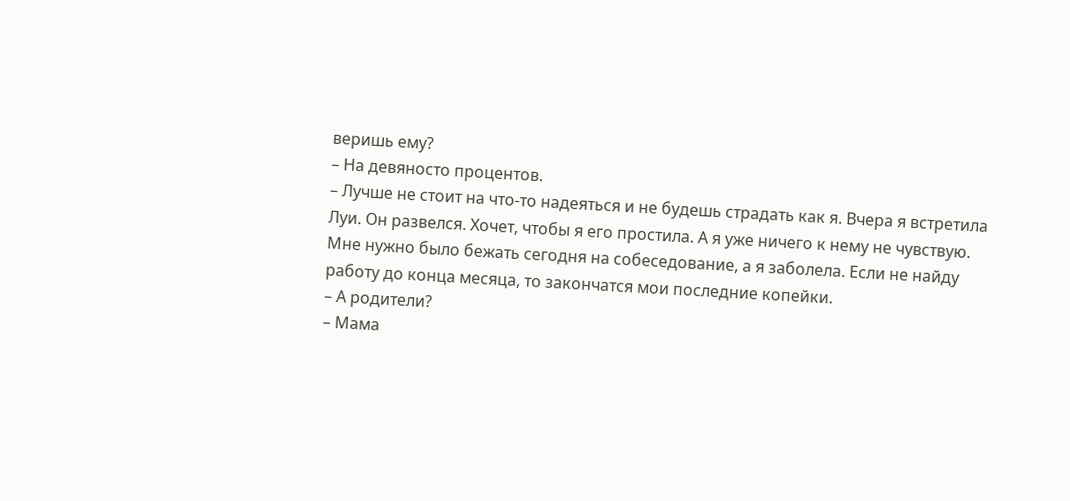веришь ему?
– На девяносто процентов.
– Лучше не стоит на что-то надеяться и не будешь страдать как я. Вчера я встретила Луи. Он развелся. Хочет, чтобы я его простила. А я уже ничего к нему не чувствую. Мне нужно было бежать сегодня на собеседование, а я заболела. Если не найду работу до конца месяца, то закончатся мои последние копейки.
– А родители?
– Мама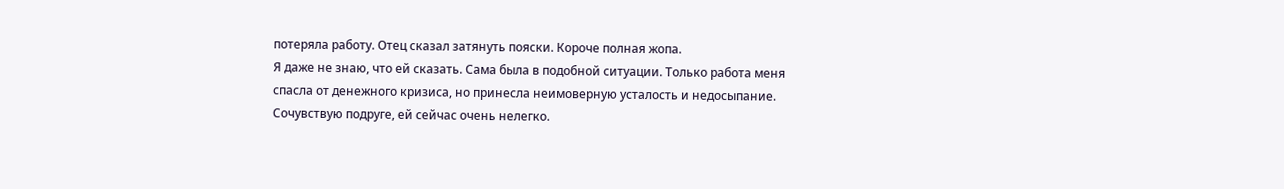потеряла работу. Отец сказал затянуть пояски. Короче полная жопа.
Я даже не знаю, что ей сказать. Сама была в подобной ситуации. Только работа меня спасла от денежного кризиса, но принесла неимоверную усталость и недосыпание. Сочувствую подруге, ей сейчас очень нелегко.